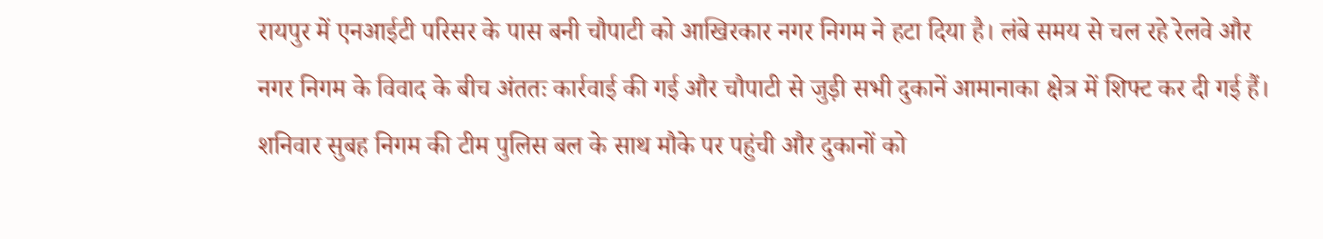रायपुर में एनआईटी परिसर के पास बनी चौपाटी को आखिरकार नगर निगम ने हटा दिया है। लंबे समय से चल रहे रेलवे और नगर निगम के विवाद के बीच अंततः कार्रवाई की गई और चौपाटी से जुड़ी सभी दुकानें आमानाका क्षेत्र में शिफ्ट कर दी गई हैं।
शनिवार सुबह निगम की टीम पुलिस बल के साथ मौके पर पहुंची और दुकानों को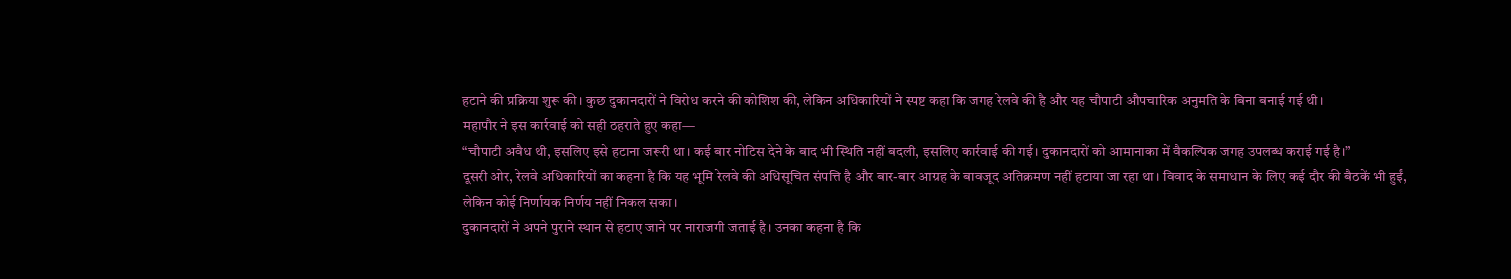हटाने की प्रक्रिया शुरू की। कुछ दुकानदारों ने विरोध करने की कोशिश की, लेकिन अधिकारियों ने स्पष्ट कहा कि जगह रेलवे की है और यह चौपाटी औपचारिक अनुमति के बिना बनाई गई थी।
महापौर ने इस कार्रवाई को सही ठहराते हुए कहा—
“चौपाटी अवैध थी, इसलिए इसे हटाना जरूरी था। कई बार नोटिस देने के बाद भी स्थिति नहीं बदली, इसलिए कार्रवाई की गई। दुकानदारों को आमानाका में वैकल्पिक जगह उपलब्ध कराई गई है।”
दूसरी ओर, रेलवे अधिकारियों का कहना है कि यह भूमि रेलवे की अधिसूचित संपत्ति है और बार-बार आग्रह के बावजूद अतिक्रमण नहीं हटाया जा रहा था। विवाद के समाधान के लिए कई दौर की बैठकें भी हुईं, लेकिन कोई निर्णायक निर्णय नहीं निकल सका।
दुकानदारों ने अपने पुराने स्थान से हटाए जाने पर नाराजगी जताई है। उनका कहना है कि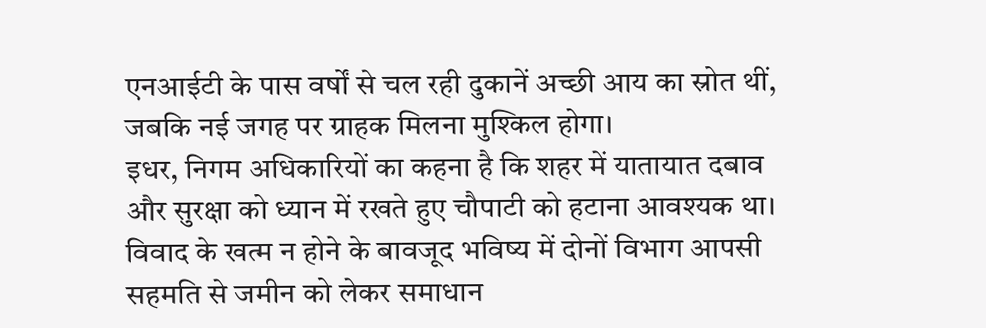एनआईटी के पास वर्षों से चल रही दुकानें अच्छी आय का स्रोत थीं, जबकि नई जगह पर ग्राहक मिलना मुश्किल होगा।
इधर, निगम अधिकारियों का कहना है कि शहर में यातायात दबाव और सुरक्षा को ध्यान में रखते हुए चौपाटी को हटाना आवश्यक था। विवाद के खत्म न होने के बावजूद भविष्य में दोनों विभाग आपसी सहमति से जमीन को लेकर समाधान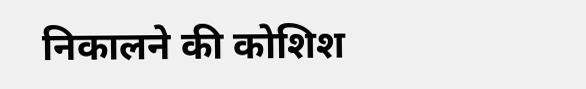निकालने की कोशिश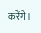करेंगे।